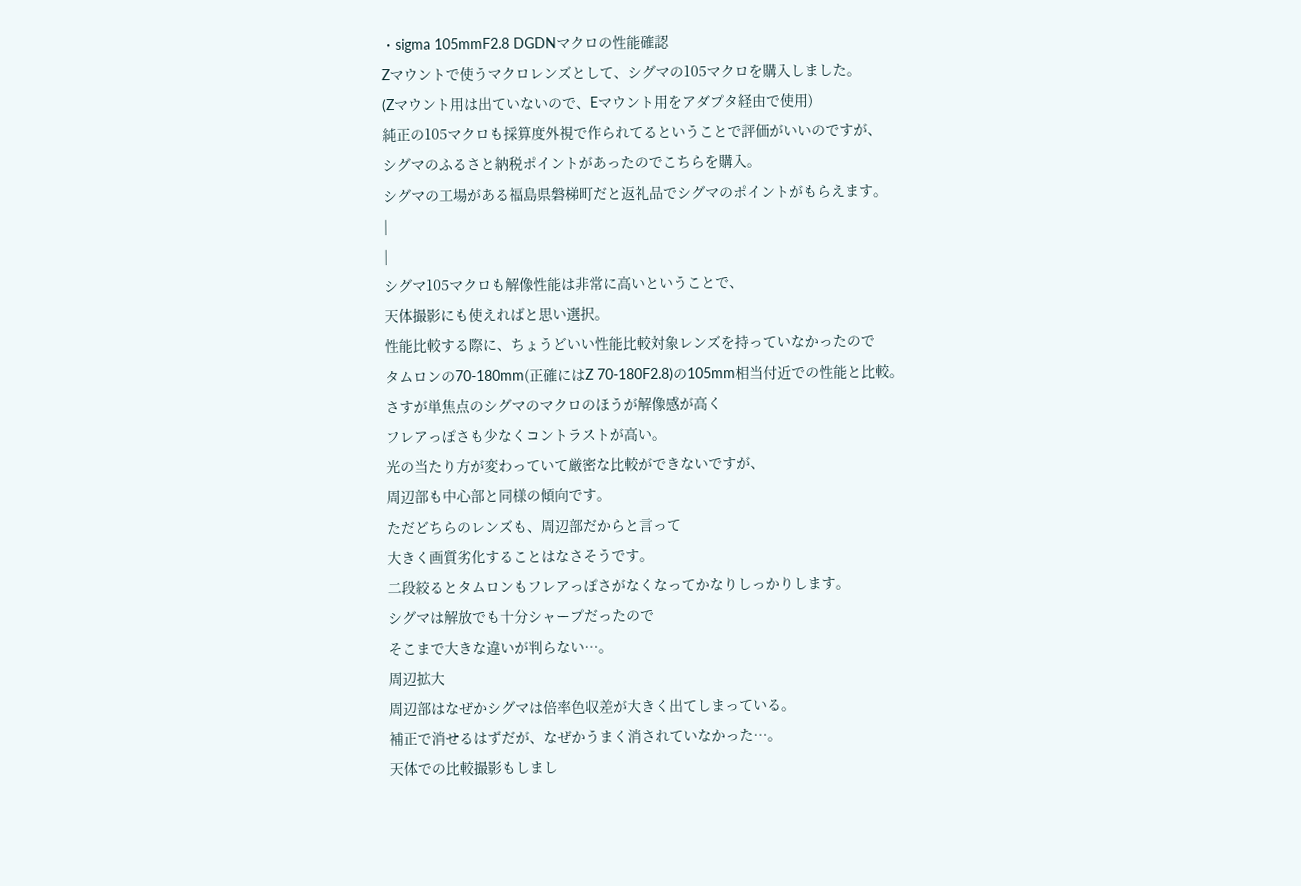・sigma 105mmF2.8 DGDNマクロの性能確認
Zマウントで使うマクロレンズとして、シグマの105マクロを購入しました。
(Zマウント用は出ていないので、Eマウント用をアダプタ経由で使用)
純正の105マクロも採算度外視で作られてるということで評価がいいのですが、
シグマのふるさと納税ポイントがあったのでこちらを購入。
シグマの工場がある福島県磐梯町だと返礼品でシグマのポイントがもらえます。
|
|
シグマ105マクロも解像性能は非常に高いということで、
天体撮影にも使えればと思い選択。
性能比較する際に、ちょうどいい性能比較対象レンズを持っていなかったので
タムロンの70-180mm(正確にはZ 70-180F2.8)の105mm相当付近での性能と比較。
さすが単焦点のシグマのマクロのほうが解像感が高く
フレアっぽさも少なくコントラストが高い。
光の当たり方が変わっていて厳密な比較ができないですが、
周辺部も中心部と同様の傾向です。
ただどちらのレンズも、周辺部だからと言って
大きく画質劣化することはなさそうです。
二段絞るとタムロンもフレアっぽさがなくなってかなりしっかりします。
シグマは解放でも十分シャープだったので
そこまで大きな違いが判らない…。
周辺拡大
周辺部はなぜかシグマは倍率色収差が大きく出てしまっている。
補正で消せるはずだが、なぜかうまく消されていなかった…。
天体での比較撮影もしまし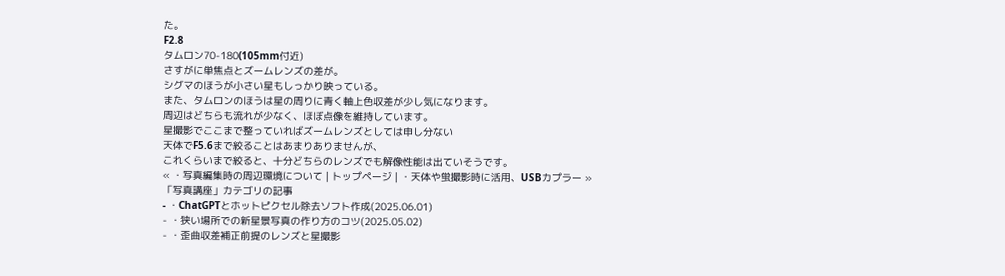た。
F2.8
タムロン70-180(105mm付近)
さすがに単焦点とズームレンズの差が。
シグマのほうが小さい星もしっかり映っている。
また、タムロンのほうは星の周りに青く軸上色収差が少し気になります。
周辺はどちらも流れが少なく、ほぼ点像を維持しています。
星撮影でここまで整っていればズームレンズとしては申し分ない
天体でF5.6まで絞ることはあまりありませんが、
これくらいまで絞ると、十分どちらのレンズでも解像性能は出ていそうです。
« ・写真編集時の周辺環境について | トップページ | ・天体や蛍撮影時に活用、USBカプラー »
「写真講座」カテゴリの記事
- ・ChatGPTとホットピクセル除去ソフト作成(2025.06.01)
- ・狭い場所での新星景写真の作り方のコツ(2025.05.02)
- ・歪曲収差補正前提のレンズと星撮影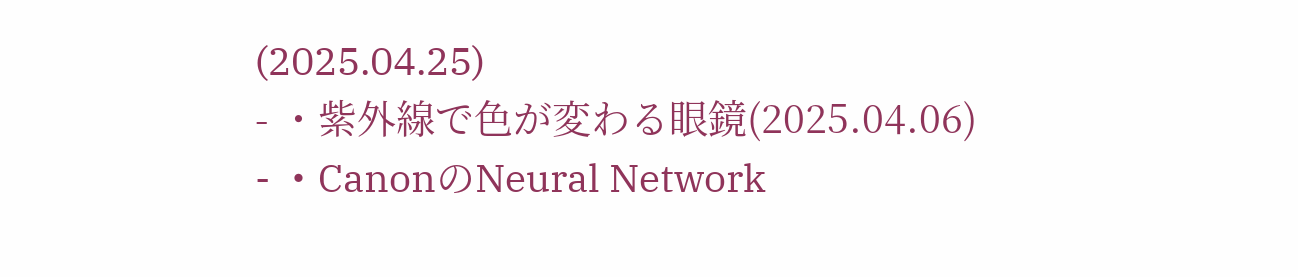(2025.04.25)
- ・紫外線で色が変わる眼鏡(2025.04.06)
- ・CanonのNeural Network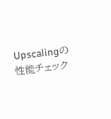Upscalingの性能チェック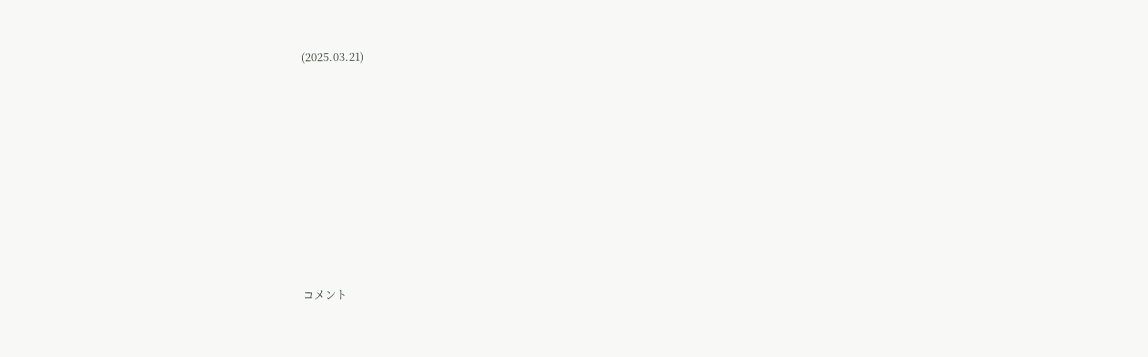(2025.03.21)
















コメント